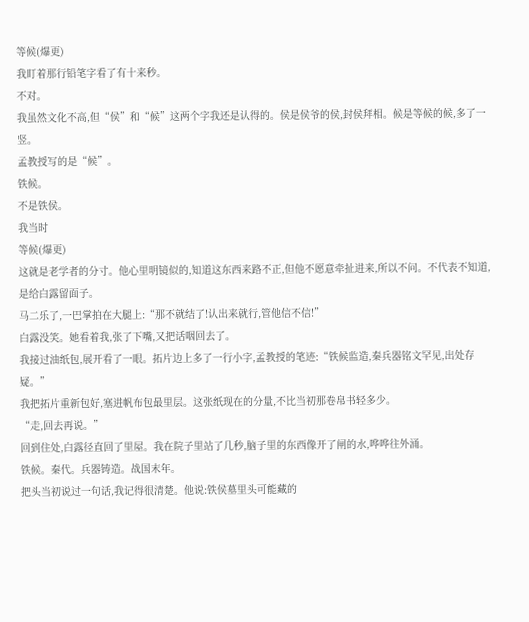等候(爆更)
我盯着那行铅笔字看了有十来秒。
不对。
我虽然文化不高,但“侯”和“候”这两个字我还是认得的。侯是侯爷的侯,封侯拜相。候是等候的候,多了一竖。
孟教授写的是“候”。
铁候。
不是铁侯。
我当时
等候(爆更)
这就是老学者的分寸。他心里明镜似的,知道这东西来路不正,但他不愿意牵扯进来,所以不问。不代表不知道,是给白露留面子。
马二乐了,一巴掌拍在大腿上:“那不就结了!认出来就行,管他信不信!”
白露没笑。她看着我,张了下嘴,又把话咽回去了。
我接过油纸包,展开看了一眼。拓片边上多了一行小字,孟教授的笔迹:“铁候监造,秦兵器铭文罕见,出处存疑。”
我把拓片重新包好,塞进帆布包最里层。这张纸现在的分量,不比当初那卷帛书轻多少。
“走,回去再说。”
回到住处,白露径直回了里屋。我在院子里站了几秒,脑子里的东西像开了闸的水,哗哗往外涌。
铁候。秦代。兵器铸造。战国末年。
把头当初说过一句话,我记得很清楚。他说:铁侯墓里头可能藏的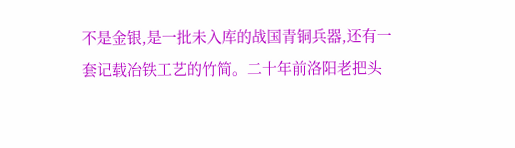不是金银,是一批未入库的战国青铜兵器,还有一套记载冶铁工艺的竹简。二十年前洛阳老把头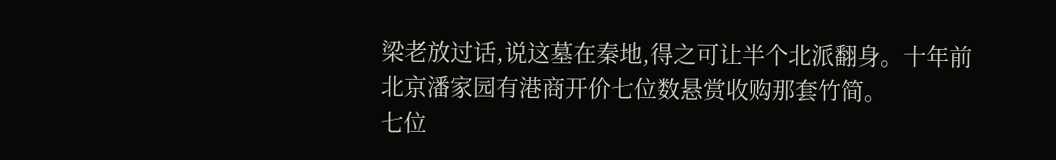梁老放过话,说这墓在秦地,得之可让半个北派翻身。十年前北京潘家园有港商开价七位数悬赏收购那套竹简。
七位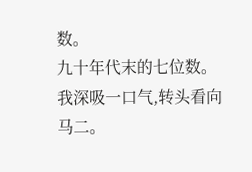数。
九十年代末的七位数。我深吸一口气,转头看向马二。